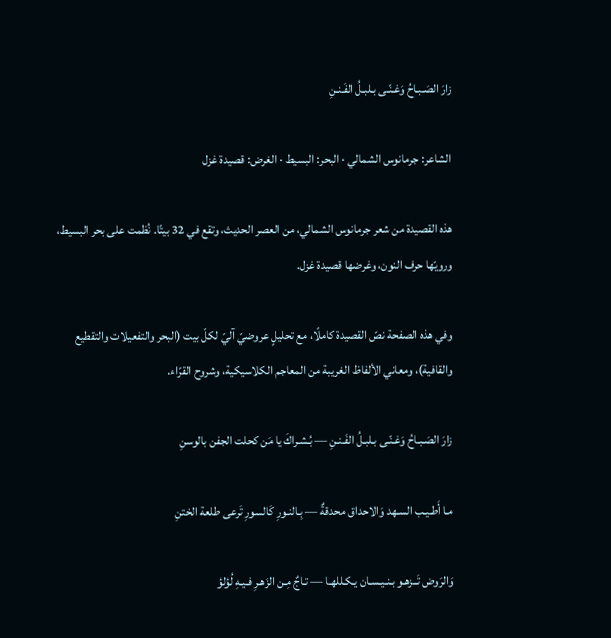زارَ الصَـبـاحُ وَغـنّـى بـلبـلُ الفَـنـنِ

الشاعر: جرمانوس الشمالي · البحر: البسيط · الغرض: قصيدة غزل

هذه القصيدة من شعر جرمانوس الشمالي، من العصر الحديث، وتقع في 32 بيتًا. نُظمت على بحر البسيط، ورويّها حرف النون، وغرضها قصيدة غزل.

وفي هذه الصفحة نصّ القصيدة كاملًا، مع تحليلٍ عروضيّ آليّ لكلّ بيت (البحر والتفعيلات والتقطيع والقافية)، ومعاني الألفاظ الغريبة من المعاجم الكلاسيكية، وشروح القرّاء.

زارَ الصَـبـاحُ وَغـنّـى بـلبـلُ الفَـنـنِ — بُـشـراكَ يا مَن كحلت الجفن بالوسنِ

مـا أَطـيـب السـهد وَالاحداق محدقةٌ — بِـالنـورِ كَالسورِ تَرعى طلعة الختنِ

وَالرَوض تَــزهـو بـنـيـسـان يـكـللهـا — تـاجٌ مِـن الزَهـرِ فـيـهِ لُؤلؤ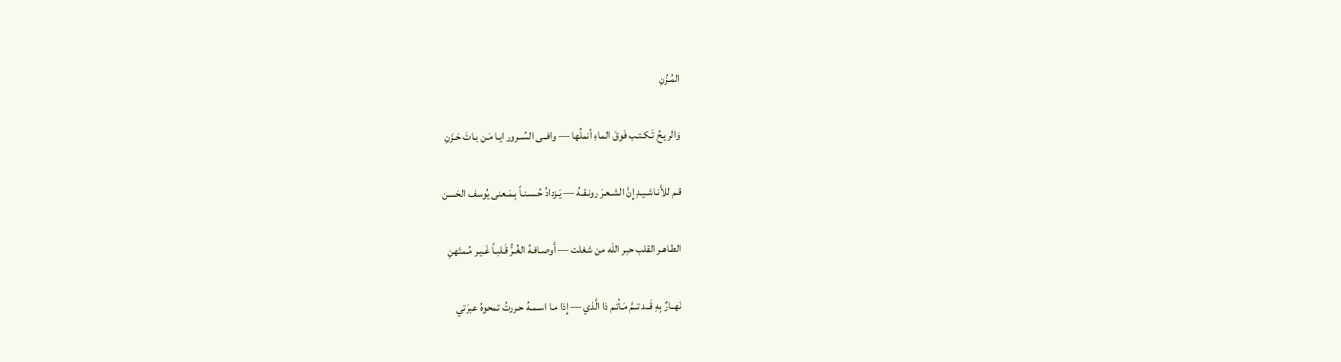المُـزُنِ

وَالريـحُ تَـكـتـب فَوقَ الماءِ أنملُها — وافــى السُــرور ايـا مَـن بـاتَ حَـزَنِ

قـم للأَنـاشـيـدِ إِنَّ الشـعـرَ رونـقـهُ — يَـزدادُ حُـسـنـاً بِـمَـعنى يُوسف الحَسن

الطـاهـر القلب حبر اللَه من شغلت — أَوصـافـهُ الغُـرُّ قَـلبـاً غَـيـر مُـمتَهنِ

نَهــارٌ بِهِ قَــد تــمَّ مَـأتـم ذا الَّذي — إِذا مـا اسـمـهُ حـررتُ تمحوهُ عبرَتي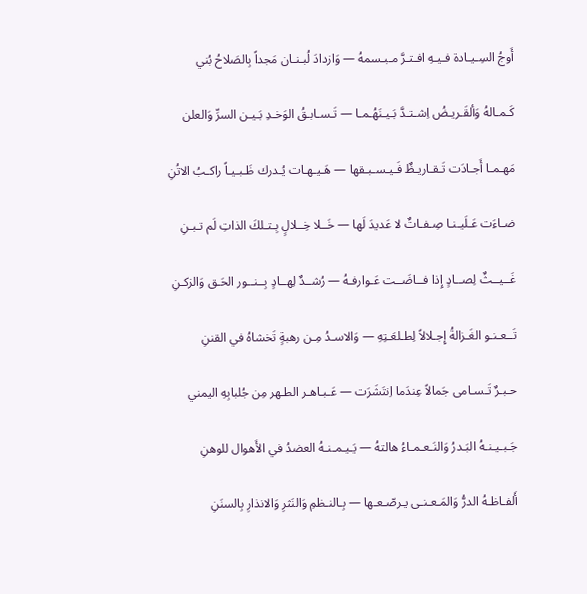أَوجُ السِـيـادة فـيـهِ افـتـرَّ مـبـسمهُ — وَازدادَ لُبـنـان مَجداً بِالصَلاحُ بُني

كَـمـالهُ وَألقَـريـضُ اِشـتـدَّ بَـيـنَهُـمـا — تَـسـابـقُ الوَخـدِ بَـيـن السرِّ وَالعلن

مَهـمـا أَجـادَت تَـقـاريـظٌ فَـيـسـبـقها — هَـيـهـات يُـدرك ظَـبـيـاً راكـبُ الاتُنِ

ضـاءَت عَـلَيـنـا صِـفـاتٌ لا عَديدَ لَها — خَــلا خِــلالٍ بِـتـلكَ الذاتِ لَم تـبـنِ

غَــيــثٌ لِصــادٍ إِذا فــاضَــت عَـوارفـهُ — رُشــدٌ لِهــادٍ بِــنــور الحَـق وَالزكـنِ

تَــعـنـو الغَـزالةُ إِجـلالاً لِطـلعَـتِهِ — وَالاسـدُ مِـن رهبةٍ تَخشاهُ في القننِ

حـبـرٌ تَـسـامى جَمالاً عِندَما اِنتَشَرَت — عَـبـاهـر الطـهر مِن جُلبابِهِ اليمني

جَـبـيـنـهُ البَـدرُ وَالنَـعـمـاءُ هالتهُ — يَـيـمـنـهُ العضدُ في الأَهوال للوهنِ

أَلفـاظـهُ الدرُّ وَالمَـعـنـى يـرصّـعـها — بِـالنـظمِ وَالنَثرِ وَالانذارِ بِالسنَنِ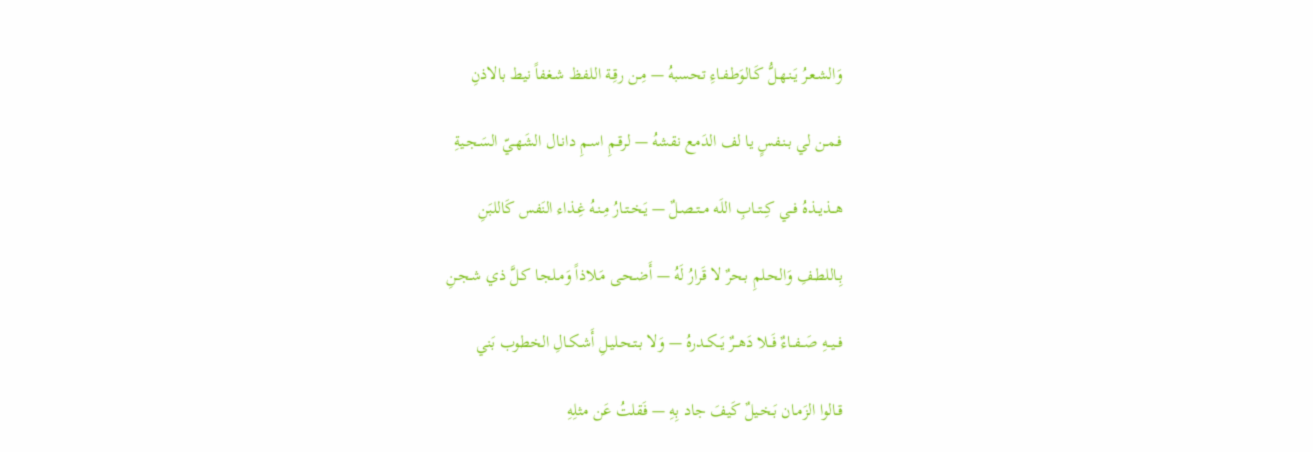وَالشـعـرُ يَـنـهـلُّ كَـالوَطـفـاءِ تحسبهُ — مِـن رقِـة اللفـظ شـغفاً نيط بالاذنِ

فـمـن لي بـنـفسٍ يا لف الدَمع نقشهُ — لرقـمِ اسـمِ دانـال الشَهـيّ السَـجـيةِ

هــذيــذهُ فــي كِــتــابِ اللَه مــتـصـلٌ — يَـخـتـارُ مِـنـهُ غِـذاء النَفس كَاللبَنِ

بِـاللطـفِ وَالحـلمِ بـحرٌ لا قَرارُ لَهُ — أَضـحـى مَـلاذاً وَمـلجـا كـلَّ ذي شـجـنِ

فــيــهِ صَــفــاءٌ فَــلا دَهــرٌ يَــكــدرهُ — وَلا بـتـحـليـلِ أَشـكـالِ الخطوب بَني

قـالوا الزَمـان بَـخـيلٌ كَيفَ جاد بِهِ — فَقلتُ عَن مثلِهِ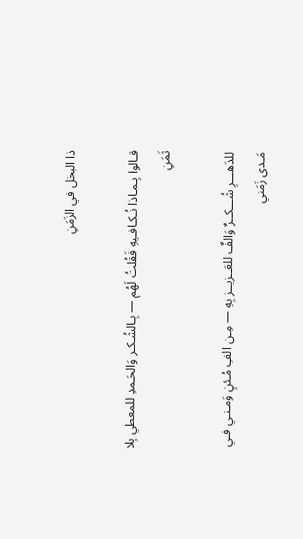ذا البخل في الزَمَنِ

قـالوا بِـمـاذا نُـكـافـيهِ فَقُلتُ لَهُم — بِـالشُـكـر وَالحَـمدِ للمعطي بِلا ثَمَنِ

للدَهـــرِ شُـــكــرٌ وَالفٌ للعَــزيــز بِهِ — مِـن الفِ مُـئنٍ وَمـنـي فـي مَـدى زَمَني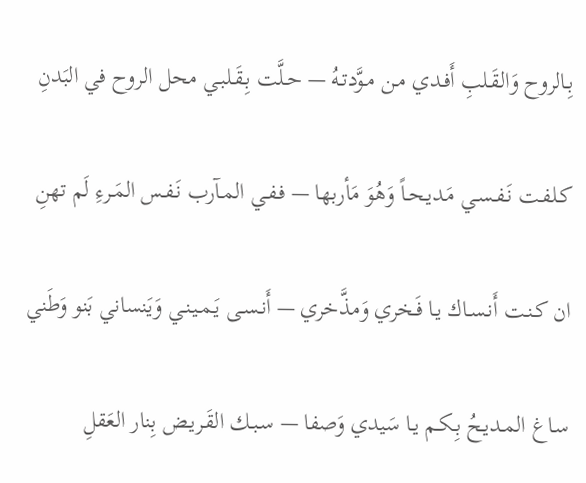بِـالروح وَالقَـلبِ أَفـدي مـن مـوَّدتـهُ — حـلَّت بِـقَـلبـي محل الروح في البَدنِ

كـلفـت نَـفـسـي مَـديـحـاً وَهُوَ مَأربها — فـفـي المـآرب نَـفـس المَـرءِ لَم تهنِ

ان كـنـت أَنـسـاك يـا فَـخري وَمذَّخري — أَنـسـى يَـمـيـنـي وَيَنساني بَنو وَطَني

سـاغ المـديـحُ بِـكـم يـا سَيدي وَصفا — سـبـك القَـريـض بِنار العَقلِ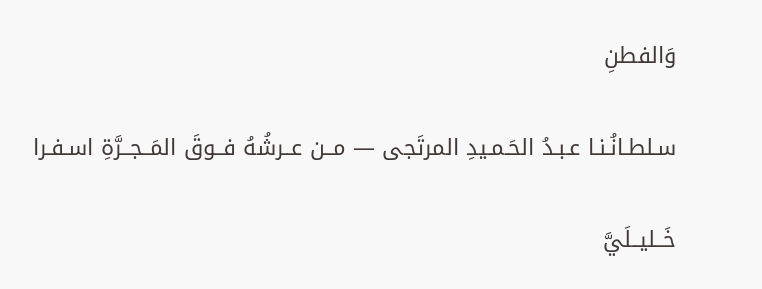وَالفطنِ

سـلطـانُـنـا عـبـدُ الحَـمـيدِ المرتَجى — مــن عــرشُهُ فــوقَ المَــجــرَّةِ اسـفـرا

خَــليــلَيَّ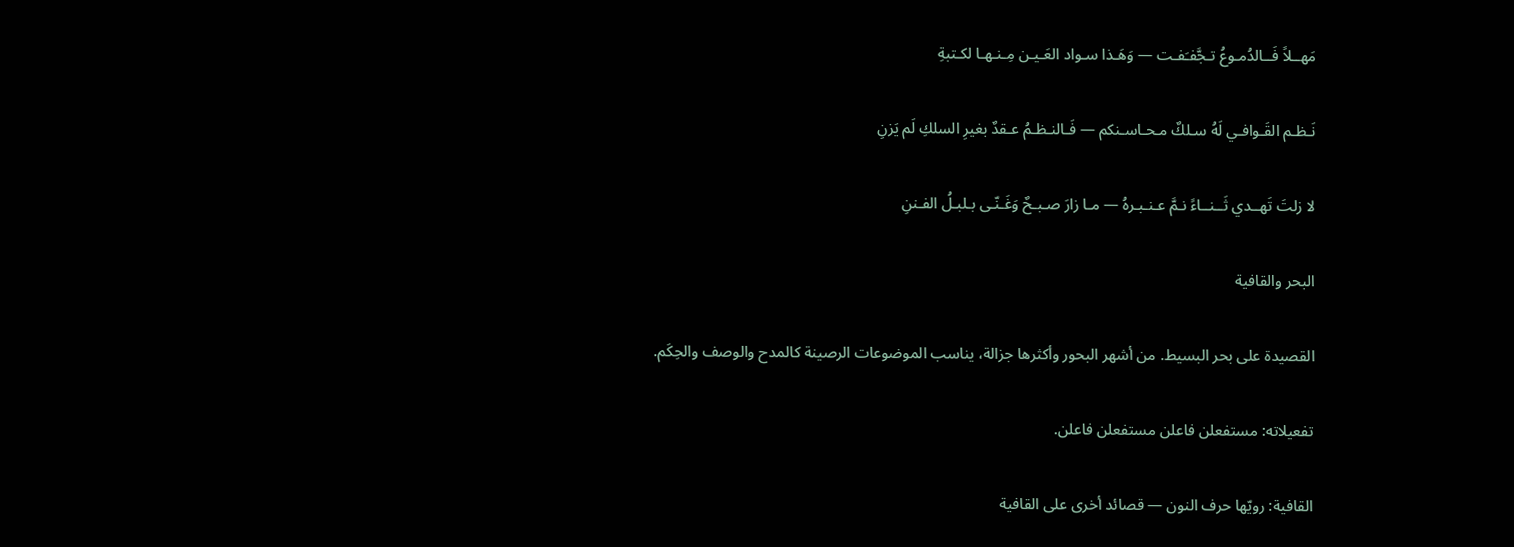مَهــلاً فَــالدُمـوعُ تـجَّفـَفـت — وَهَـذا سـواد العَـيـن مِـنـهـا لكـتبةِ

نَـظـم القَـوافـي لَهُ سـلكٌ مـحـاسـنكم — فَـالنـظـمُ عـقدٌ بغيرِ السلكِ لَم يَزنِ

لا زلتَ تَهــدي ثَــنــاءً نـمَّ عـنـبـرهُ — مـا زارَ صـبـحٌ وَغَـنّـى بـلبـلُ الفـننِ

البحر والقافية

القصيدة على بحر البسيط. من أشهر البحور وأكثرها جزالة، يناسب الموضوعات الرصينة كالمدح والوصف والحِكَم.

تفعيلاته: مستفعلن فاعلن مستفعلن فاعلن.

القافية: رويّها حرف النون — قصائد أخرى على القافية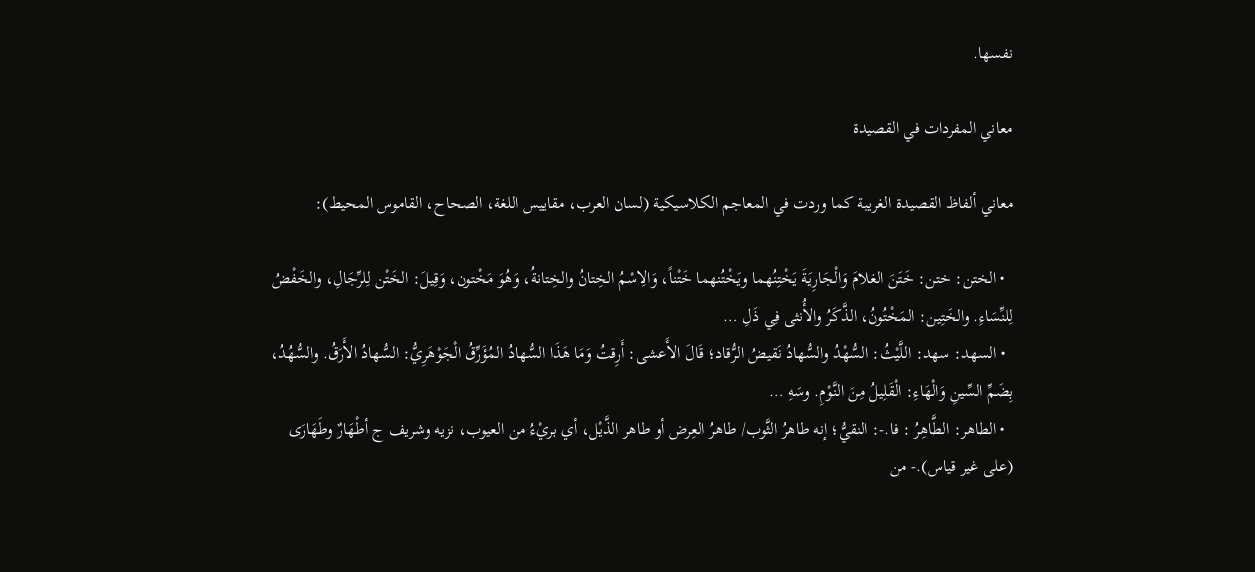نفسها.

معاني المفردات في القصيدة

معاني ألفاظ القصيدة الغريبة كما وردت في المعاجم الكلاسيكية (لسان العرب، مقاييس اللغة، الصحاح، القاموس المحيط):

  • الختن: ختن: خَتَنَ الغلامَ وَالْجَارِيَةَ يَخْتِنُهما ويَخْتُنهما خَتْناً، وَالِاسْمُ الخِتانُ والخِتانةُ، وَهُوَ مَخْتون، وَقِيلَ: الخَتْن لِلرِّجَالِ، والخَفْضُ لِلنِّسَاءِ. والخَتِين: المَخْتُونُ، الذَّكَرُ والأُنثى فِي ذَلِ …
  • السهد: سهد: اللَّيْثُ: السُّهْدُ والسُّهادُ نَقيضُ الرُّقاد؛ قَالَ الأَعشى: أَرِقتُ وَمَا هَذَا السُّهادُ المُؤَرِّقُ الْجَوْهَرِيُّ: السُّهادُ الأَرَقُ. والسُّهُدُ، بِضَمِّ السِّينِ وَالْهَاءِ: الْقَلِيلُ مِنَ النَّوْمِ. وسَهِ …
  • الطاهر: الطَّاهِرُ : فا.-: النقيُّ؛ إنه طاهرُ الثَّوب/ طاهرُ العِرض أو طاهر الذَّيْل، أي بريْءُ من العيوب، نزيه وشريف ج أطْهَارٌ وطَهَارَى (على غير قياس).- من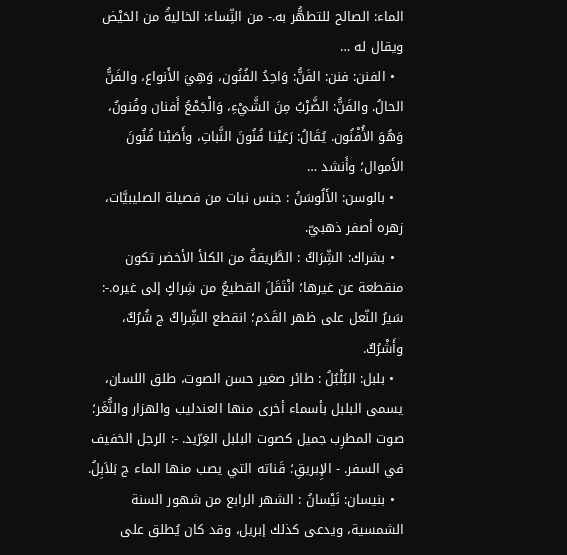الماء: الصالح للتطهُّر به.- من النِّساء: الخاليةُ من الحَيْض ويقال له …
  • الفنن: فنن: الفَنُّ: وَاحِدُ الفُنُون، وَهِيَ الأَنواع، والفَنُّ الحالُ. والفَنُّ: الضَّرْبُ مِنَ الشَّيْءِ، وَالْجَمْعُ أَفنان وفُنونٌ، وَهُوَ الأُفْنُون. يُقَالُ: رَعَيْنا فُنُونَ النَّباتِ، وأَصَبْنا فُنُونَ الأَموال؛ وأَنشد …
  • بالوسن: الأَلُوسَنُ : جنس نبات من فصيلة الصليبيَّات، زهره أصفر ذهبيّ.
  • بشراك: الشِّرَاكُ : الطَّريقةُ من الكلأ الأخضر تكون منقطعة عن غيرها؛ انْتَقَلَ القطيعُ من شِراكٍ إلى غيره.-: سَيرُ النّعل على ظهر القَدَم؛ انقطع الشِّراكُ ج شُرُكٌ، وأَشْرُكٌ.
  • بلبل: البُلْبُلُ : طائر صغير حسن الصوت، طلق اللسان، يسمى البلبل بأسماء أخرى منها العندليب والهزار والنُّغَر؛ صوت المطرِب جميل كصوت البلبل الغِرّيد. -: الرجل الخفيف في السفر. - الإِبريقِ؛ قَناته التي يصب منها الماء ج بَلاَبِلُ.
  • بنيسان: نَيْسانُ : الشهر الرابع من شهور السنة الشمسية، ويدعى كذلك إبريل، وقد كان يُطلق على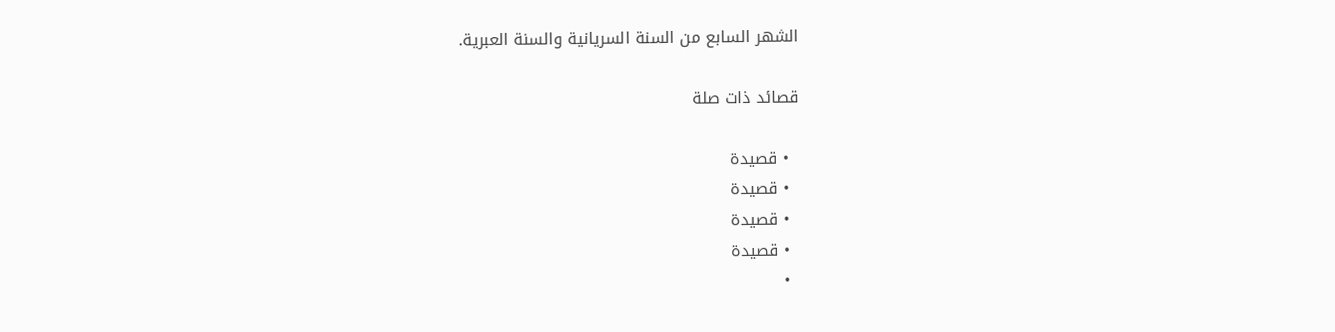الشهر السابع من السنة السريانية والسنة العبرية.

قصائد ذات صلة

  • قصيدة
  • قصيدة
  • قصيدة
  • قصيدة
  •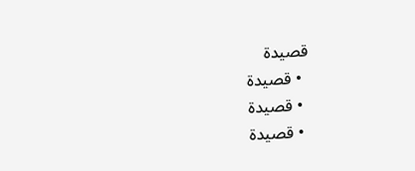قصيدة
  • قصيدة
  • قصيدة
  • قصيدة